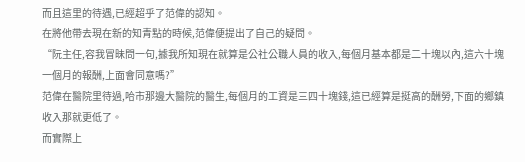而且這里的待遇,已經超乎了范偉的認知。
在將他帶去現在新的知青點的時候,范偉便提出了自己的疑問。
“阮主任,容我冒昧問一句,據我所知現在就算是公社公職人員的收入,每個月基本都是二十塊以內,這六十塊一個月的報酬,上面會同意嗎?”
范偉在醫院里待過,哈市那邊大醫院的醫生,每個月的工資是三四十塊錢,這已經算是挺高的酬勞,下面的鄉鎮收入那就更低了。
而實際上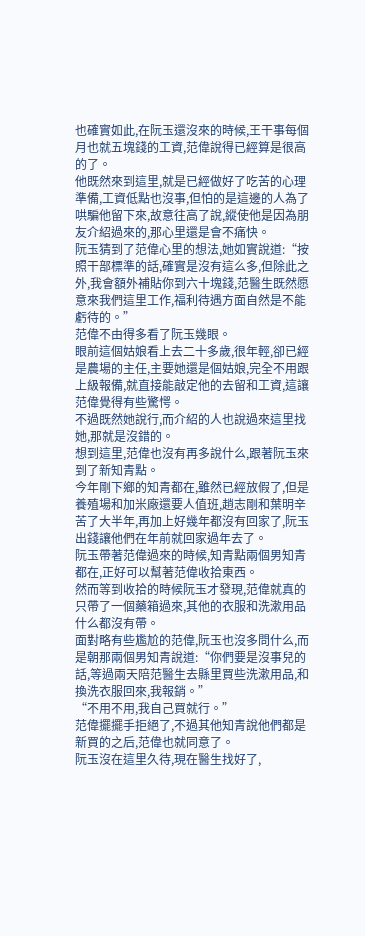也確實如此,在阮玉還沒來的時候,王干事每個月也就五塊錢的工資,范偉說得已經算是很高的了。
他既然來到這里,就是已經做好了吃苦的心理準備,工資低點也沒事,但怕的是這邊的人為了哄騙他留下來,故意往高了說,縱使他是因為朋友介紹過來的,那心里還是會不痛快。
阮玉猜到了范偉心里的想法,她如實說道:“按照干部標準的話,確實是沒有這么多,但除此之外,我會額外補貼你到六十塊錢,范醫生既然愿意來我們這里工作,福利待遇方面自然是不能虧待的。”
范偉不由得多看了阮玉幾眼。
眼前這個姑娘看上去二十多歲,很年輕,卻已經是農場的主任,主要她還是個姑娘,完全不用跟上級報備,就直接能敲定他的去留和工資,這讓范偉覺得有些驚愕。
不過既然她說行,而介紹的人也說過來這里找她,那就是沒錯的。
想到這里,范偉也沒有再多說什么,跟著阮玉來到了新知青點。
今年剛下鄉的知青都在,雖然已經放假了,但是養殖場和加米廠還要人值班,趙志剛和葉明辛苦了大半年,再加上好幾年都沒有回家了,阮玉出錢讓他們在年前就回家過年去了。
阮玉帶著范偉過來的時候,知青點兩個男知青都在,正好可以幫著范偉收拾東西。
然而等到收拾的時候阮玉才發現,范偉就真的只帶了一個藥箱過來,其他的衣服和洗漱用品什么都沒有帶。
面對略有些尷尬的范偉,阮玉也沒多問什么,而是朝那兩個男知青說道:“你們要是沒事兒的話,等過兩天陪范醫生去縣里買些洗漱用品,和換洗衣服回來,我報銷。”
“不用不用,我自己買就行。”
范偉擺擺手拒絕了,不過其他知青說他們都是新買的之后,范偉也就同意了。
阮玉沒在這里久待,現在醫生找好了,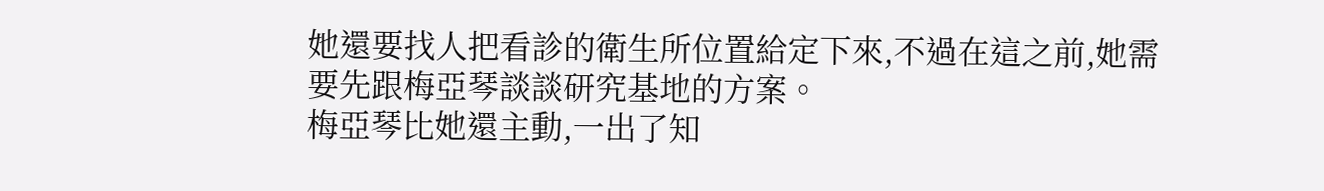她還要找人把看診的衛生所位置給定下來,不過在這之前,她需要先跟梅亞琴談談研究基地的方案。
梅亞琴比她還主動,一出了知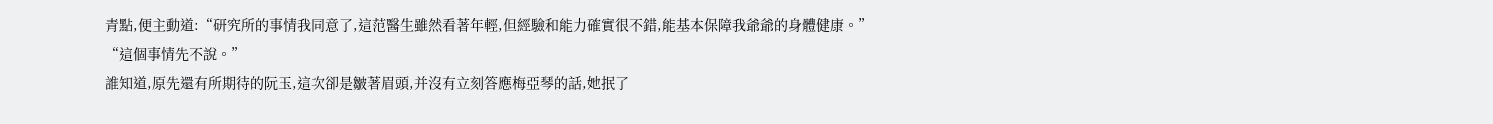青點,便主動道:“研究所的事情我同意了,這范醫生雖然看著年輕,但經驗和能力確實很不錯,能基本保障我爺爺的身體健康。”
“這個事情先不說。”
誰知道,原先還有所期待的阮玉,這次卻是皺著眉頭,并沒有立刻答應梅亞琴的話,她抿了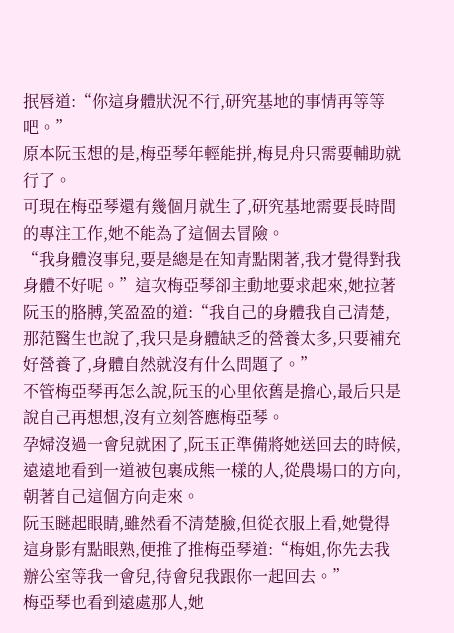抿唇道:“你這身體狀況不行,研究基地的事情再等等吧。”
原本阮玉想的是,梅亞琴年輕能拼,梅見舟只需要輔助就行了。
可現在梅亞琴還有幾個月就生了,研究基地需要長時間的專注工作,她不能為了這個去冒險。
“我身體沒事兒,要是總是在知青點閑著,我才覺得對我身體不好呢。”這次梅亞琴卻主動地要求起來,她拉著阮玉的胳膊,笑盈盈的道:“我自己的身體我自己清楚,那范醫生也說了,我只是身體缺乏的營養太多,只要補充好營養了,身體自然就沒有什么問題了。”
不管梅亞琴再怎么說,阮玉的心里依舊是擔心,最后只是說自己再想想,沒有立刻答應梅亞琴。
孕婦沒過一會兒就困了,阮玉正準備將她送回去的時候,遠遠地看到一道被包裹成熊一樣的人,從農場口的方向,朝著自己這個方向走來。
阮玉瞇起眼睛,雖然看不清楚臉,但從衣服上看,她覺得這身影有點眼熟,便推了推梅亞琴道:“梅姐,你先去我辦公室等我一會兒,待會兒我跟你一起回去。”
梅亞琴也看到遠處那人,她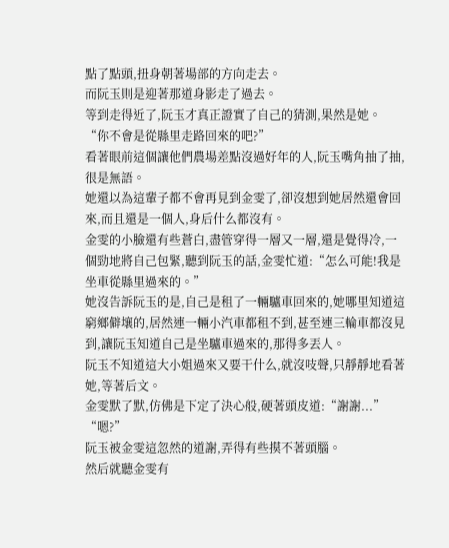點了點頭,扭身朝著場部的方向走去。
而阮玉則是迎著那道身影走了過去。
等到走得近了,阮玉才真正證實了自己的猜測,果然是她。
“你不會是從縣里走路回來的吧?”
看著眼前這個讓他們農場差點沒過好年的人,阮玉嘴角抽了抽,很是無語。
她還以為這輩子都不會再見到金雯了,卻沒想到她居然還會回來,而且還是一個人,身后什么都沒有。
金雯的小臉還有些蒼白,盡管穿得一層又一層,還是覺得冷,一個勁地將自己包緊,聽到阮玉的話,金雯忙道:“怎么可能!我是坐車從縣里過來的。”
她沒告訴阮玉的是,自己是租了一輛驢車回來的,她哪里知道這窮鄉僻壤的,居然連一輛小汽車都租不到,甚至連三輪車都沒見到,讓阮玉知道自己是坐驢車過來的,那得多丟人。
阮玉不知道這大小姐過來又要干什么,就沒吱聲,只靜靜地看著她,等著后文。
金雯默了默,仿佛是下定了決心般,硬著頭皮道:“謝謝...”
“嗯?”
阮玉被金雯這忽然的道謝,弄得有些摸不著頭腦。
然后就聽金雯有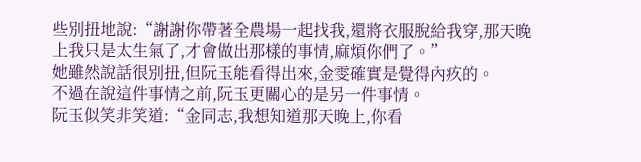些別扭地說:“謝謝你帶著全農場一起找我,還將衣服脫給我穿,那天晚上我只是太生氣了,才會做出那樣的事情,麻煩你們了。”
她雖然說話很別扭,但阮玉能看得出來,金雯確實是覺得內疚的。
不過在說這件事情之前,阮玉更關心的是另一件事情。
阮玉似笑非笑道:“金同志,我想知道那天晚上,你看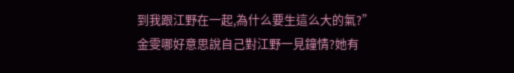到我跟江野在一起,為什么要生這么大的氣?”
金雯哪好意思說自己對江野一見鐘情?她有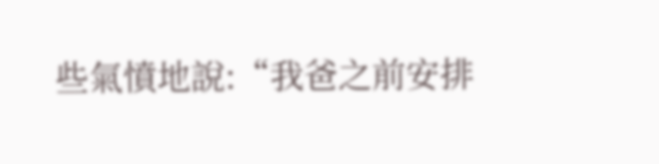些氣憤地說:“我爸之前安排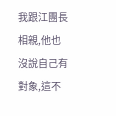我跟江團長相親,他也沒說自己有對象,這不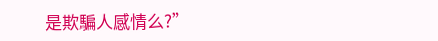是欺騙人感情么?”